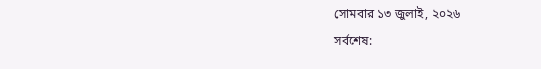সোমবার ১৩ জুলাই, ২০২৬
সর্বশেষ: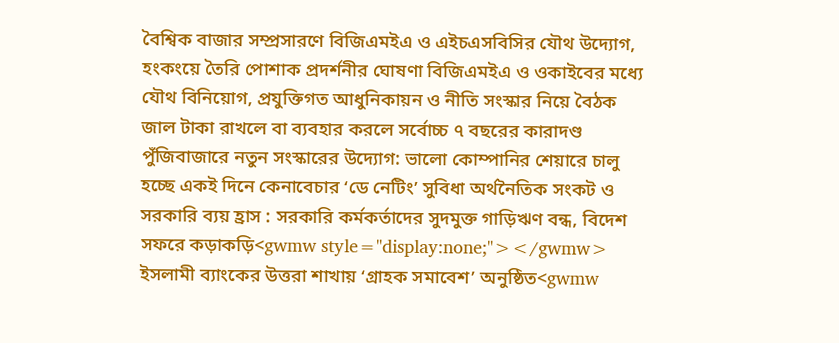বৈশ্বিক বাজার সম্প্রসারণে বিজিএমইএ ও এইচএসবিসির যৌথ উদ্যোগ, হংকংয়ে তৈরি পোশাক প্রদর্শনীর ঘোষণা বিজিএমইএ ও ওকাইবের মধ্যে যৌথ বিনিয়োগ, প্রযুক্তিগত আধুনিকায়ন ও নীতি সংস্কার নিয়ে বৈঠক জাল টাকা রাখলে বা ব্যবহার করলে সর্বোচ্চ ৭ বছরের কারাদণ্ড পুঁজিবাজারে নতুন সংস্কারের উদ্যোগ: ভালো কোম্পানির শেয়ারে চালু হচ্ছে একই দিনে কেনাবেচার ‘ডে নেটিং’ সুবিধা অর্থনৈতিক সংকট ও সরকারি ব্যয় হ্রাস : সরকারি কর্মকর্তাদের সুদমুক্ত গাড়িঋণ বন্ধ, বিদেশ সফরে কড়াকড়ি<gwmw style="display:none;"></gwmw> ইসলামী ব্যাংকের উত্তরা শাখায় ‘গ্রাহক সমাবেশ’ অনুষ্ঠিত<gwmw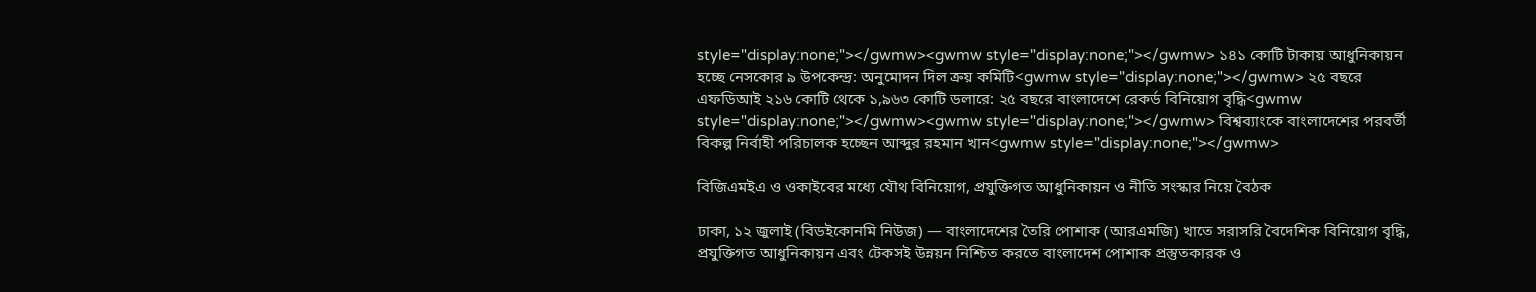style="display:none;"></gwmw><gwmw style="display:none;"></gwmw> ১৪১ কোটি টাকায় আধুনিকায়ন হচ্ছে নেসকোর ৯ উপকেন্দ্র: অনুমোদন দিল ক্রয় কমিটি<gwmw style="display:none;"></gwmw> ২৫ বছরে এফডিআই ২১৬ কোটি থেকে ১,৯৬৩ কোটি ডলারে: ২৫ বছরে বাংলাদেশে রেকর্ড বিনিয়োগ বৃদ্ধি<gwmw style="display:none;"></gwmw><gwmw style="display:none;"></gwmw> বিশ্বব্যাংকে বাংলাদেশের পরবর্তী বিকল্প নির্বাহী পরিচালক হচ্ছেন আব্দুর রহমান খান<gwmw style="display:none;"></gwmw>

বিজিএমইএ ও ওকাইবের মধ্যে যৌথ বিনিয়োগ, প্রযুক্তিগত আধুনিকায়ন ও নীতি সংস্কার নিয়ে বৈঠক

ঢাকা, ১২ জুলাই (বিডইকোনমি নিউজ) — বাংলাদেশের তৈরি পোশাক (আরএমজি) খাতে সরাসরি বৈদেশিক বিনিয়োগ বৃদ্ধি, প্রযুক্তিগত আধুনিকায়ন এবং টেকসই উন্নয়ন নিশ্চিত করতে বাংলাদেশ পোশাক প্রস্তুতকারক ও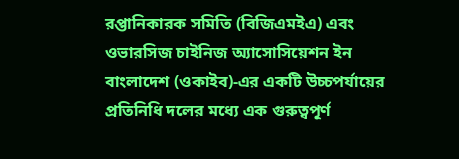রপ্তানিকারক সমিতি (বিজিএমইএ) এবং ওভারসিজ চাইনিজ অ্যাসোসিয়েশন ইন বাংলাদেশ (ওকাইব)-এর একটি উচ্চপর্যায়ের প্রতিনিধি দলের মধ্যে এক গুরুত্বপূর্ণ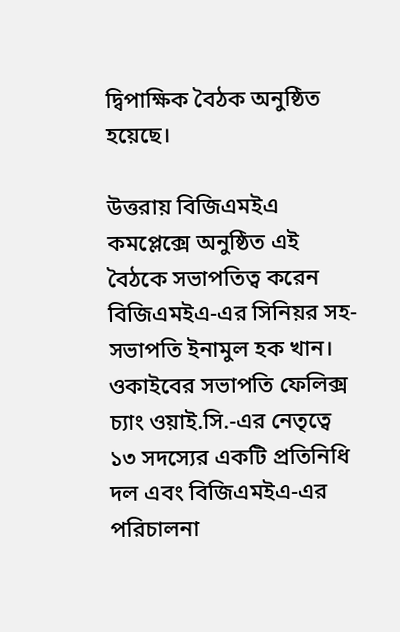দ্বিপাক্ষিক বৈঠক অনুষ্ঠিত হয়েছে।

উত্তরায় বিজিএমইএ কমপ্লেক্সে অনুষ্ঠিত এই বৈঠকে সভাপতিত্ব করেন বিজিএমইএ-এর সিনিয়র সহ-সভাপতি ইনামুল হক খান। ওকাইবের সভাপতি ফেলিক্স চ্যাং ওয়াই.সি.-এর নেতৃত্বে ১৩ সদস্যের একটি প্রতিনিধি দল এবং বিজিএমইএ-এর পরিচালনা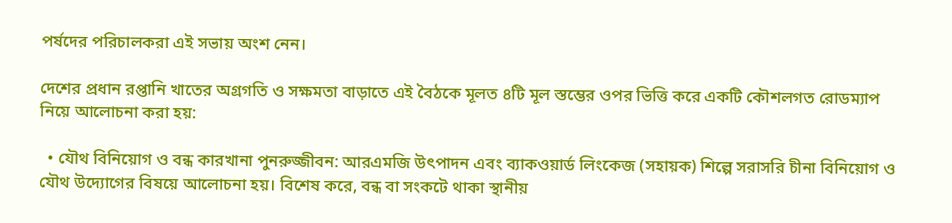পর্ষদের পরিচালকরা এই সভায় অংশ নেন।

দেশের প্রধান রপ্তানি খাতের অগ্রগতি ও সক্ষমতা বাড়াতে এই বৈঠকে মূলত ৪টি মূল স্তম্ভের ওপর ভিত্তি করে একটি কৌশলগত রোডম্যাপ নিয়ে আলোচনা করা হয়:

  • যৌথ বিনিয়োগ ও বন্ধ কারখানা পুনরুজ্জীবন: আরএমজি উৎপাদন এবং ব্যাকওয়ার্ড লিংকেজ (সহায়ক) শিল্পে সরাসরি চীনা বিনিয়োগ ও যৌথ উদ্যোগের বিষয়ে আলোচনা হয়। বিশেষ করে, বন্ধ বা সংকটে থাকা স্থানীয়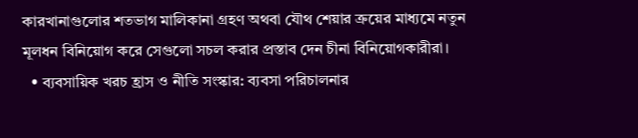কারখানাগুলোর শতভাগ মালিকানা গ্রহণ অথবা যৌথ শেয়ার ক্রয়ের মাধ্যমে নতুন মূলধন বিনিয়োগ করে সেগুলো সচল করার প্রস্তাব দেন চীনা বিনিয়োগকারীরা।
  • ব্যবসায়িক খরচ হ্রাস ও নীতি সংস্কার: ব্যবসা পরিচালনার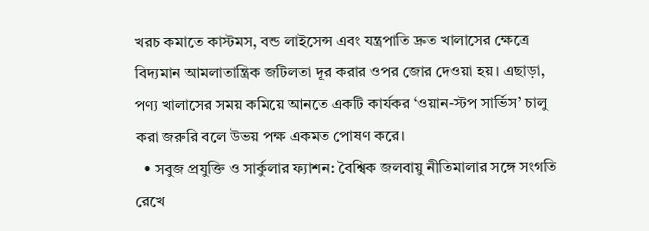খরচ কমাতে কাস্টমস, বন্ড লাইসেন্স এবং যন্ত্রপাতি দ্রুত খালাসের ক্ষেত্রে বিদ্যমান আমলাতান্ত্রিক জটিলতা দূর করার ওপর জোর দেওয়া হয়। এছাড়া, পণ্য খালাসের সময় কমিয়ে আনতে একটি কার্যকর ‘ওয়ান-স্টপ সার্ভিস’ চালু করা জরুরি বলে উভয় পক্ষ একমত পোষণ করে।
  • সবুজ প্রযুক্তি ও সার্কুলার ফ্যাশন: বৈশ্বিক জলবায়ু নীতিমালার সঙ্গে সংগতি রেখে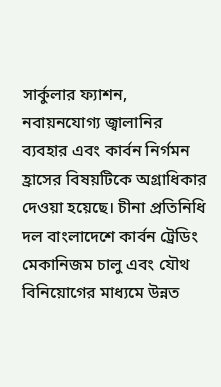সার্কুলার ফ্যাশন, নবায়নযোগ্য জ্বালানির ব্যবহার এবং কার্বন নির্গমন হ্রাসের বিষয়টিকে অগ্রাধিকার দেওয়া হয়েছে। চীনা প্রতিনিধি দল বাংলাদেশে কার্বন ট্রেডিং মেকানিজম চালু এবং যৌথ বিনিয়োগের মাধ্যমে উন্নত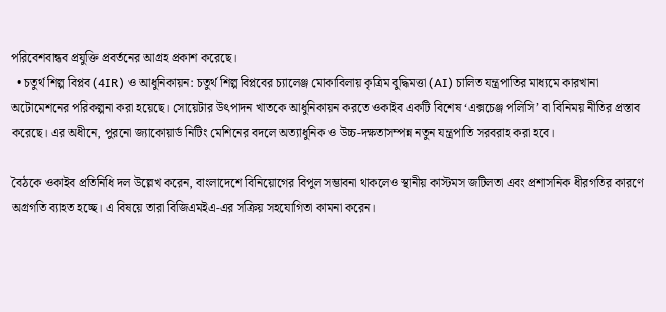পরিবেশবান্ধব প্রযুক্তি প্রবর্তনের আগ্রহ প্রকাশ করেছে।
  • চতুর্থ শিল্প বিপ্লব (4IR) ও আধুনিকায়ন: চতুর্থ শিল্প বিপ্লবের চ্যালেঞ্জ মোকাবিলায় কৃত্রিম বুদ্ধিমত্তা (AI) চালিত যন্ত্রপাতির মাধ্যমে কারখানা অটোমেশনের পরিকল্পনা করা হয়েছে। সোয়েটার উৎপাদন খাতকে আধুনিকায়ন করতে ওকাইব একটি বিশেষ ‘এক্সচেঞ্জ পলিসি’ বা বিনিময় নীতির প্রস্তাব করেছে। এর অধীনে, পুরনো জ্যাকোয়ার্ড নিটিং মেশিনের বদলে অত্যাধুনিক ও উচ্চ-দক্ষতাসম্পন্ন নতুন যন্ত্রপাতি সরবরাহ করা হবে।

বৈঠকে ওকাইব প্রতিনিধি দল উল্লেখ করেন, বাংলাদেশে বিনিয়োগের বিপুল সম্ভাবনা থাকলেও স্থানীয় কাস্টমস জটিলতা এবং প্রশাসনিক ধীরগতির কারণে অগ্রগতি ব্যাহত হচ্ছে। এ বিষয়ে তারা বিজিএমইএ-এর সক্রিয় সহযোগিতা কামনা করেন।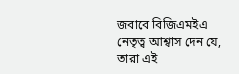জবাবে বিজিএমইএ নেতৃত্ব আশ্বাস দেন যে, তারা এই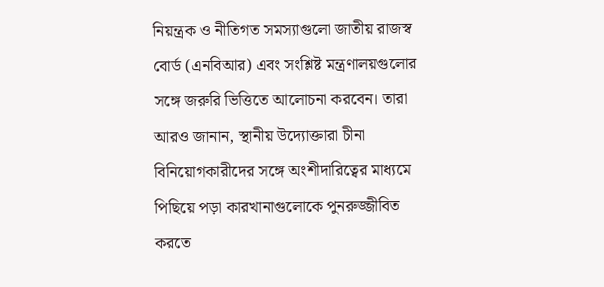নিয়ন্ত্রক ও নীতিগত সমস্যাগুলো জাতীয় রাজস্ব বোর্ড (এনবিআর) এবং সংশ্লিষ্ট মন্ত্রণালয়গুলোর সঙ্গে জরুরি ভিত্তিতে আলোচনা করবেন। তারা আরও জানান, স্থানীয় উদ্যোক্তারা চীনা বিনিয়োগকারীদের সঙ্গে অংশীদারিত্বের মাধ্যমে পিছিয়ে পড়া কারখানাগুলোকে পুনরুজ্জীবিত করতে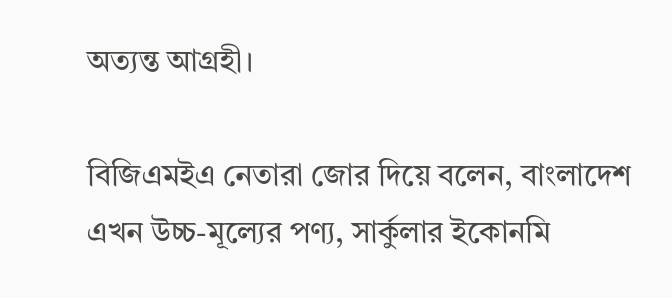অত্যন্ত আগ্রহী।

বিজিএমইএ নেতারা জোর দিয়ে বলেন, বাংলাদেশ এখন উচ্চ-মূল্যের পণ্য, সার্কুলার ইকোনমি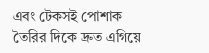এবং টেকসই পোশাক তৈরির দিকে দ্রুত এগিয়ে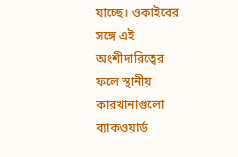যাচ্ছে। ওকাইবের সঙ্গে এই অংশীদারিত্বের ফলে স্থানীয় কারখানাগুলো ব্যাকওয়ার্ড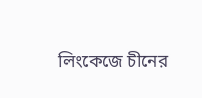লিংকেজে চীনের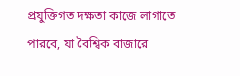প্রযুক্তিগত দক্ষতা কাজে লাগাতে পারবে, যা বৈশ্বিক বাজারে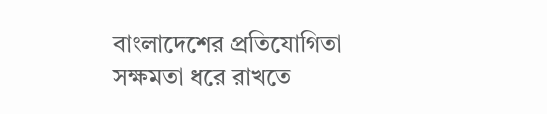বাংলাদেশের প্রতিযোগিতা সক্ষমতা ধরে রাখতে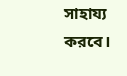সাহায্য করবে।